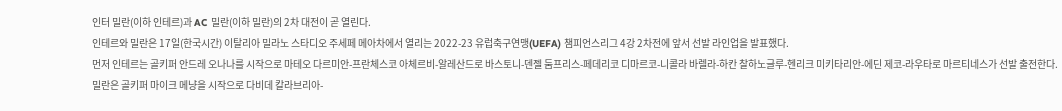인터 밀란(이하 인테르)과 AC 밀란(이하 밀란)의 2차 대전이 곧 열린다.
인테르와 밀란은 17일(한국시간) 이탈리아 밀라노 스타디오 주세페 메아차에서 열리는 2022-23 유럽축구연맹(UEFA) 챔피언스리그 4강 2차전에 앞서 선발 라인업을 발표했다.
먼저 인테르는 골키퍼 안드레 오나나를 시작으로 마테오 다르미안-프란체스코 아체르비-알레산드로 바스토니-덴젤 둠프리스-페데리코 디마르코-니콜라 바렐라-하칸 찰하노글루-헨리크 미키타리안-에딘 제코-라우타로 마르티네스가 선발 출전한다.
밀란은 골키퍼 마이크 메냥을 시작으로 다비데 칼라브리아-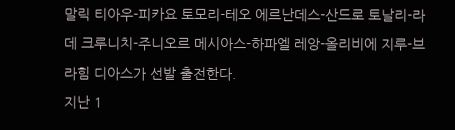말릭 티아우-피카요 토모리-테오 에르난데스-산드로 토날리-라데 크루니치-주니오르 메시아스-하파엘 레앙-올리비에 지루-브라힘 디아스가 선발 출전한다.
지난 1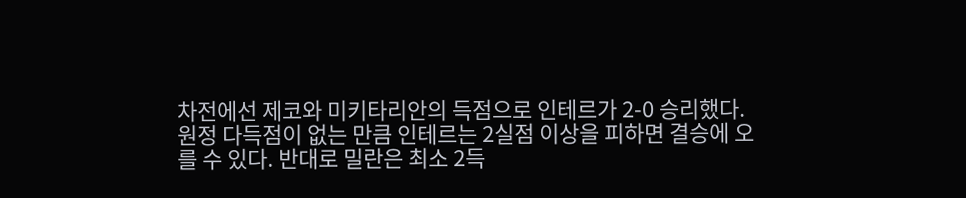차전에선 제코와 미키타리안의 득점으로 인테르가 2-0 승리했다. 원정 다득점이 없는 만큼 인테르는 2실점 이상을 피하면 결승에 오를 수 있다. 반대로 밀란은 최소 2득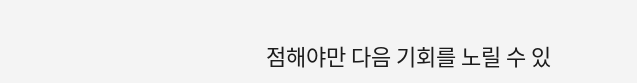점해야만 다음 기회를 노릴 수 있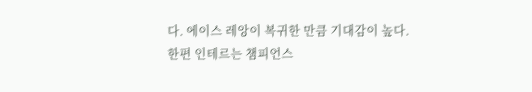다. 에이스 레앙이 복귀한 만큼 기대감이 높다.
한편 인테르는 챔피언스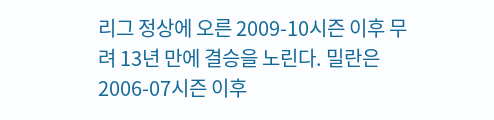리그 정상에 오른 2009-10시즌 이후 무려 13년 만에 결승을 노린다. 밀란은 2006-07시즌 이후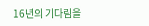16년의 기다림을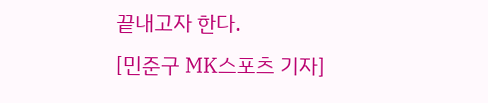끝내고자 한다.
[민준구 MK스포츠 기자]